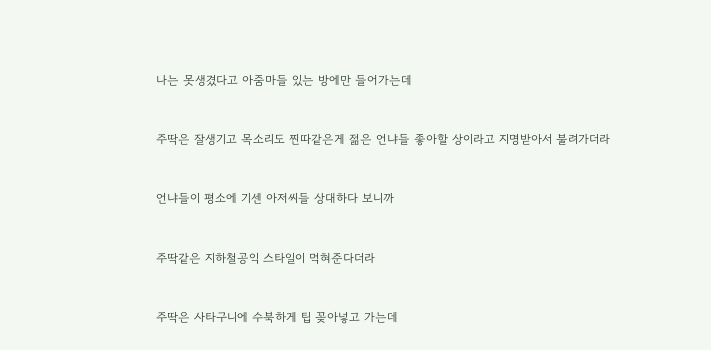나는 못생겼다고 아줌마들 있는 방에만 들어가는데


주딱은 잘생기고 목소리도 찐따같은게 젊은 언냐들 좋아할 상이라고 지명받아서 불려가더라


언냐들이 평소에 기센 아저씨들 상대하다 보니까


주딱같은 지하철공익 스타일이 먹혀준다더라


주딱은 사타구니에 수북하게 팁 꽂아넣고 가는데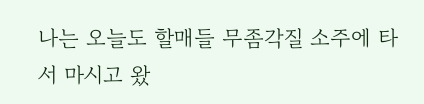나는 오늘도 할매들 무좀각질 소주에 타서 마시고 왔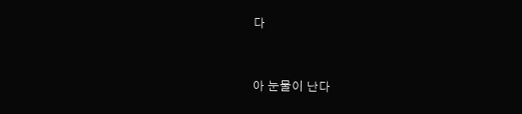다


아 눈물이 난다